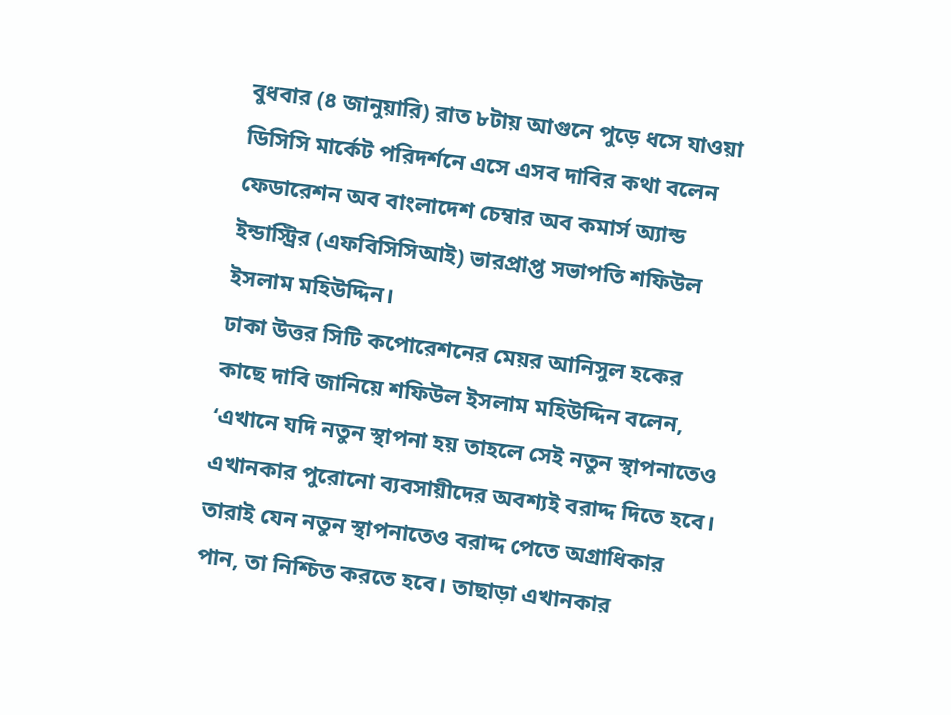বুধবার (৪ জানুয়ারি) রাত ৮টায় আগুনে পুড়ে ধসে যাওয়া ডিসিসি মার্কেট পরিদর্শনে এসে এসব দাবির কথা বলেন ফেডারেশন অব বাংলাদেশ চেম্বার অব কমার্স অ্যান্ড ইন্ডাস্ট্রির (এফবিসিসিআই) ভারপ্রাপ্ত সভাপতি শফিউল ইসলাম মহিউদ্দিন।
ঢাকা উত্তর সিটি কপোরেশনের মেয়র আনিসুল হকের কাছে দাবি জানিয়ে শফিউল ইসলাম মহিউদ্দিন বলেন, ‘এখানে যদি নতুন স্থাপনা হয় তাহলে সেই নতুন স্থাপনাতেও এখানকার পুরোনো ব্যবসায়ীদের অবশ্যই বরাদ্দ দিতে হবে। তারাই যেন নতুন স্থাপনাতেও বরাদ্দ পেতে অগ্রাধিকার পান, তা নিশ্চিত করতে হবে। তাছাড়া এখানকার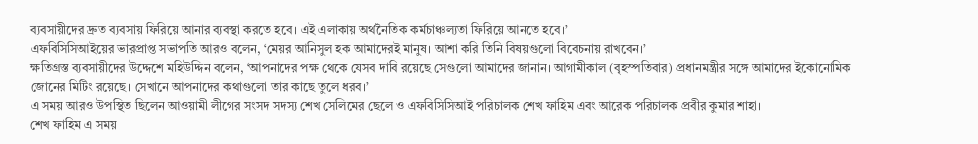ব্যবসায়ীদের দ্রুত ব্যবসায় ফিরিয়ে আনার ব্যবস্থা করতে হবে। এই এলাকায় অর্থনৈতিক কর্মচাঞ্চল্যতা ফিরিয়ে আনতে হবে।’
এফবিসিসিআইয়ের ভারপ্রাপ্ত সভাপতি আরও বলেন, ‘মেয়র আনিসুল হক আমাদেরই মানুষ। আশা করি তিনি বিষয়গুলো বিবেচনায় রাখবেন।’
ক্ষতিগ্রস্ত ব্যবসায়ীদের উদ্দেশে মহিউদ্দিন বলেন, ‘আপনাদের পক্ষ থেকে যেসব দাবি রয়েছে সেগুলো আমাদের জানান। আগামীকাল (বৃহস্পতিবার) প্রধানমন্ত্রীর সঙ্গে আমাদের ইকোনোমিক জোনের মিটিং রয়েছে। সেখানে আপনাদের কথাগুলো তার কাছে তুলে ধরব।’
এ সময় আরও উপস্থিত ছিলেন আওয়ামী লীগের সংসদ সদস্য শেখ সেলিমের ছেলে ও এফবিসিসিআই পরিচালক শেখ ফাহিম এবং আরেক পরিচালক প্রবীর কুমার শাহা।
শেখ ফাহিম এ সময়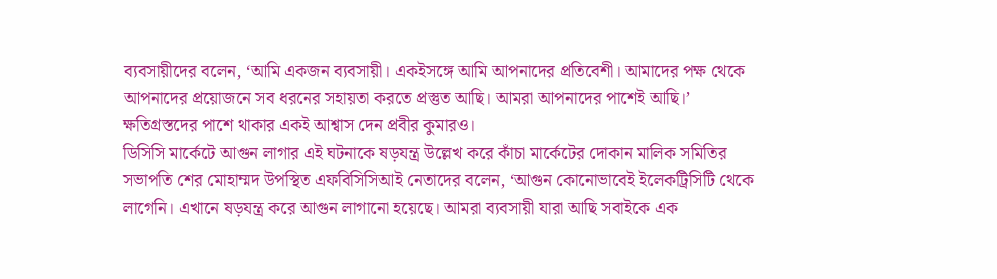ব্যবসায়ীদের বলেন, ‘আমি একজন ব্যবসায়ী। একইসঙ্গে আমি আপনাদের প্রতিবেশী। আমাদের পক্ষ থেকে আপনাদের প্রয়োজনে সব ধরনের সহায়তা করতে প্রস্তুত আছি। আমরা আপনাদের পাশেই আছি।’ ক্ষতিগ্রস্তদের পাশে থাকার একই আশ্বাস দেন প্রবীর কুমারও।
ডিসিসি মার্কেটে আগুন লাগার এই ঘটনাকে ষড়যন্ত্র উল্লেখ করে কাঁচা মার্কেটের দোকান মালিক সমিতির সভাপতি শের মোহাম্মদ উপস্থিত এফবিসিসিআই নেতাদের বলেন, ‘আগুন কোনোভাবেই ইলেকট্রিসিটি থেকে লাগেনি। এখানে ষড়যন্ত্র করে আগুন লাগানো হয়েছে। আমরা ব্যবসায়ী যারা আছি সবাইকে এক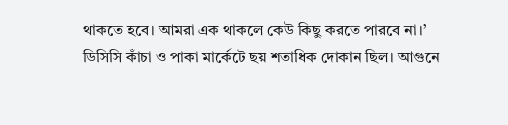থাকতে হবে। আমরা এক থাকলে কেউ কিছু করতে পারবে না।’
ডিসিসি কাঁচা ও পাকা মার্কেটে ছয় শতাধিক দোকান ছিল। আগুনে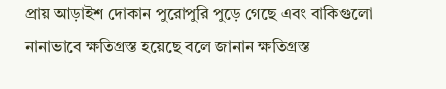প্রায় আড়াইশ দোকান পুরোপুরি পুড়ে গেছে এবং বাকিগুলো নানাভাবে ক্ষতিগ্রস্ত হয়েছে বলে জানান ক্ষতিগ্রস্ত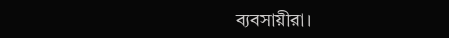ব্যবসায়ীরা।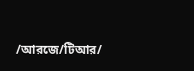/আরজে/টিআর/